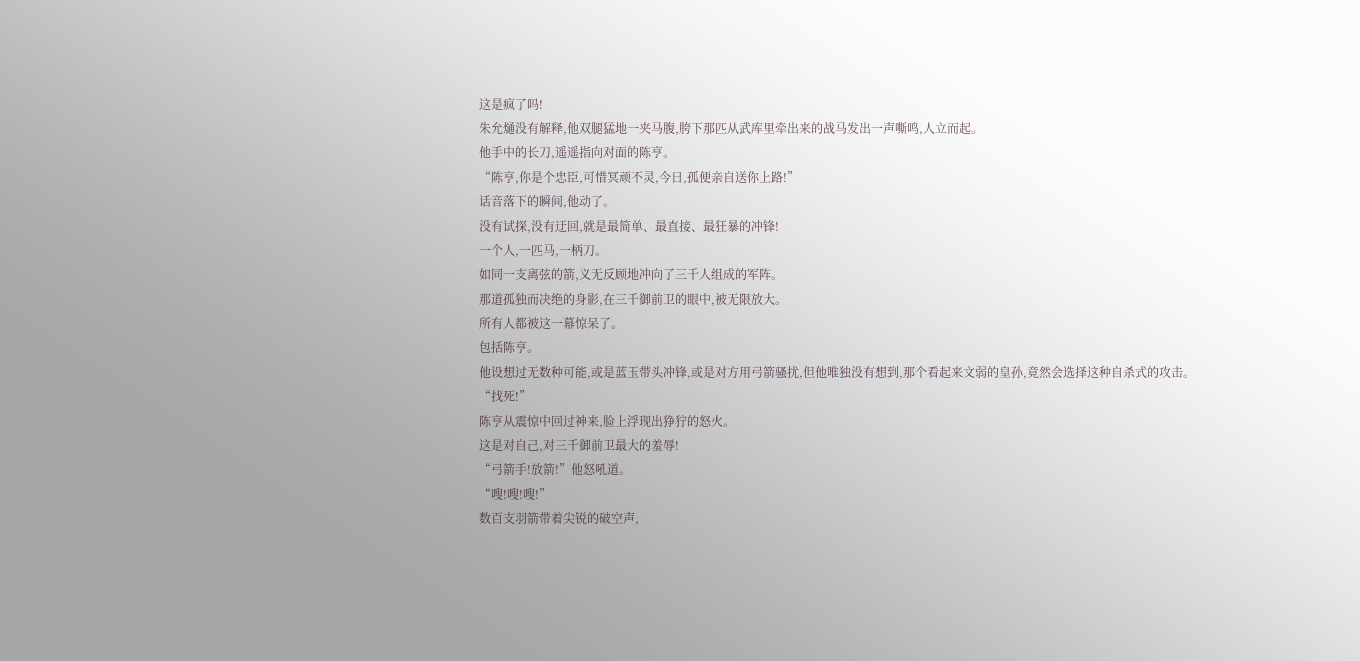这是疯了吗!
朱允熥没有解释,他双腿猛地一夹马腹,胯下那匹从武库里牵出来的战马发出一声嘶鸣,人立而起。
他手中的长刀,遥遥指向对面的陈亨。
“陈亨,你是个忠臣,可惜冥顽不灵,今日,孤便亲自送你上路!”
话音落下的瞬间,他动了。
没有试探,没有迂回,就是最简单、最直接、最狂暴的冲锋!
一个人,一匹马,一柄刀。
如同一支离弦的箭,义无反顾地冲向了三千人组成的军阵。
那道孤独而决绝的身影,在三千御前卫的眼中,被无限放大。
所有人都被这一幕惊呆了。
包括陈亨。
他设想过无数种可能,或是蓝玉带头冲锋,或是对方用弓箭骚扰,但他唯独没有想到,那个看起来文弱的皇孙,竟然会选择这种自杀式的攻击。
“找死!”
陈亨从震惊中回过神来,脸上浮现出狰狞的怒火。
这是对自己,对三千御前卫最大的羞辱!
“弓箭手!放箭!”他怒吼道。
“嗖!嗖!嗖!”
数百支羽箭带着尖锐的破空声,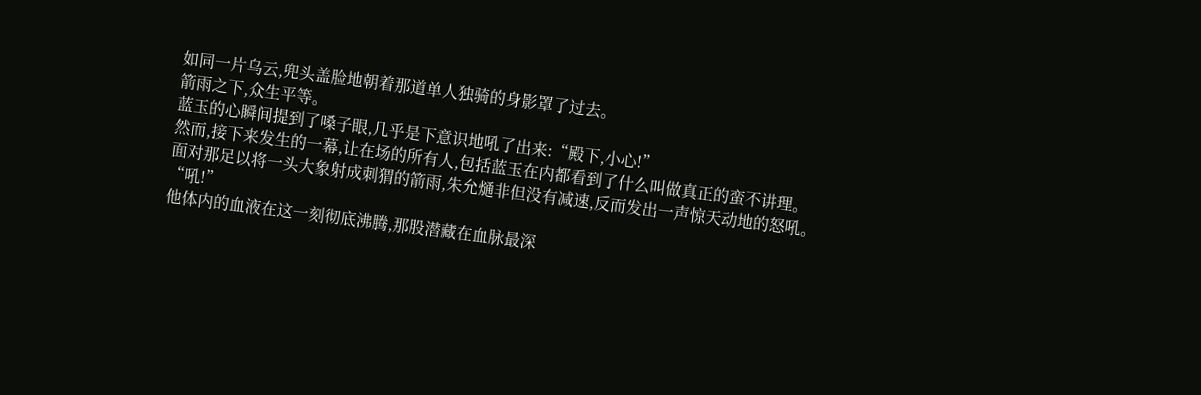如同一片乌云,兜头盖脸地朝着那道单人独骑的身影罩了过去。
箭雨之下,众生平等。
蓝玉的心瞬间提到了嗓子眼,几乎是下意识地吼了出来:“殿下,小心!”
然而,接下来发生的一幕,让在场的所有人,包括蓝玉在内都看到了什么叫做真正的蛮不讲理。
面对那足以将一头大象射成刺猬的箭雨,朱允熥非但没有减速,反而发出一声惊天动地的怒吼。
“吼!”
他体内的血液在这一刻彻底沸腾,那股潜藏在血脉最深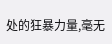处的狂暴力量,毫无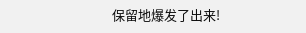保留地爆发了出来!